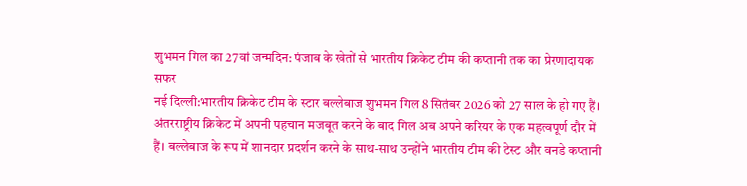शुभमन गिल का 27वां जन्मदिन: पंजाब के खेतों से भारतीय क्रिकेट टीम की कप्तानी तक का प्रेरणादायक सफर
नई दिल्ली:भारतीय क्रिकेट टीम के स्टार बल्लेबाज शुभमन गिल 8 सितंबर 2026 को 27 साल के हो गए हैं। अंतरराष्ट्रीय क्रिकेट में अपनी पहचान मजबूत करने के बाद गिल अब अपने करियर के एक महत्वपूर्ण दौर में हैं। बल्लेबाज के रूप में शानदार प्रदर्शन करने के साथ-साथ उन्होंने भारतीय टीम की टेस्ट और वनडे कप्तानी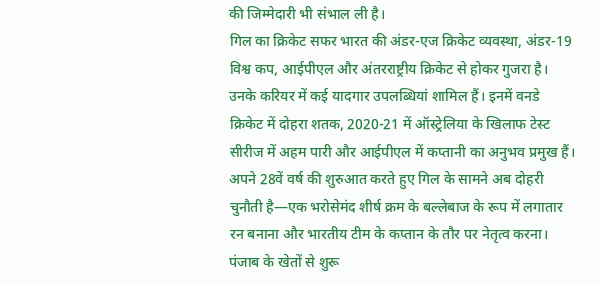की जिम्मेदारी भी संभाल ली है।
गिल का क्रिकेट सफर भारत की अंडर-एज क्रिकेट व्यवस्था, अंडर-19 विश्व कप, आईपीएल और अंतरराष्ट्रीय क्रिकेट से होकर गुजरा है। उनके करियर में कई यादगार उपलब्धियां शामिल हैं। इनमें वनडे क्रिकेट में दोहरा शतक, 2020-21 में ऑस्ट्रेलिया के खिलाफ टेस्ट सीरीज में अहम पारी और आईपीएल में कप्तानी का अनुभव प्रमुख हैं।
अपने 28वें वर्ष की शुरुआत करते हुए गिल के सामने अब दोहरी चुनौती है—एक भरोसेमंद शीर्ष क्रम के बल्लेबाज के रूप में लगातार रन बनाना और भारतीय टीम के कप्तान के तौर पर नेतृत्व करना।
पंजाब के खेतों से शुरू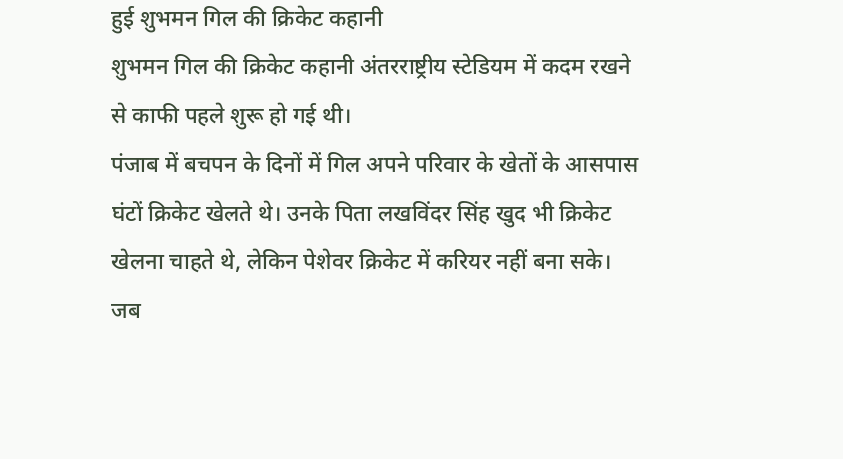हुई शुभमन गिल की क्रिकेट कहानी
शुभमन गिल की क्रिकेट कहानी अंतरराष्ट्रीय स्टेडियम में कदम रखने से काफी पहले शुरू हो गई थी।
पंजाब में बचपन के दिनों में गिल अपने परिवार के खेतों के आसपास घंटों क्रिकेट खेलते थे। उनके पिता लखविंदर सिंह खुद भी क्रिकेट खेलना चाहते थे, लेकिन पेशेवर क्रिकेट में करियर नहीं बना सके। जब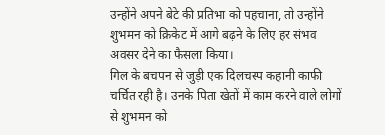उन्होंने अपने बेटे की प्रतिभा को पहचाना, तो उन्होंने शुभमन को क्रिकेट में आगे बढ़ने के लिए हर संभव अवसर देने का फैसला किया।
गिल के बचपन से जुड़ी एक दिलचस्प कहानी काफी चर्चित रही है। उनके पिता खेतों में काम करने वाले लोगों से शुभमन को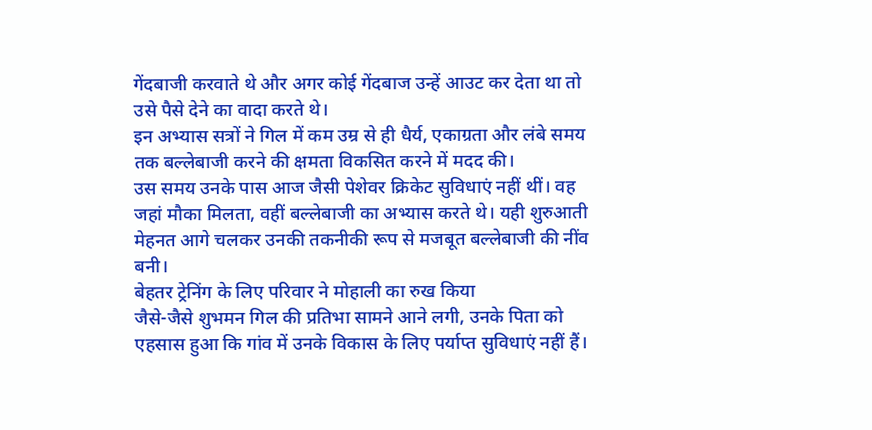गेंदबाजी करवाते थे और अगर कोई गेंदबाज उन्हें आउट कर देता था तो उसे पैसे देने का वादा करते थे।
इन अभ्यास सत्रों ने गिल में कम उम्र से ही धैर्य, एकाग्रता और लंबे समय तक बल्लेबाजी करने की क्षमता विकसित करने में मदद की।
उस समय उनके पास आज जैसी पेशेवर क्रिकेट सुविधाएं नहीं थीं। वह जहां मौका मिलता, वहीं बल्लेबाजी का अभ्यास करते थे। यही शुरुआती मेहनत आगे चलकर उनकी तकनीकी रूप से मजबूत बल्लेबाजी की नींव बनी।
बेहतर ट्रेनिंग के लिए परिवार ने मोहाली का रुख किया
जैसे-जैसे शुभमन गिल की प्रतिभा सामने आने लगी, उनके पिता को एहसास हुआ कि गांव में उनके विकास के लिए पर्याप्त सुविधाएं नहीं हैं।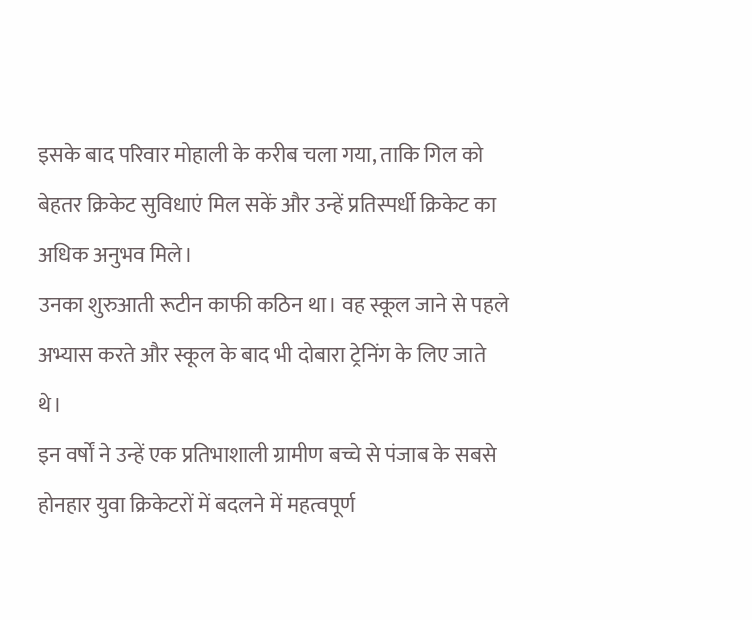इसके बाद परिवार मोहाली के करीब चला गया, ताकि गिल को बेहतर क्रिकेट सुविधाएं मिल सकें और उन्हें प्रतिस्पर्धी क्रिकेट का अधिक अनुभव मिले।
उनका शुरुआती रूटीन काफी कठिन था। वह स्कूल जाने से पहले अभ्यास करते और स्कूल के बाद भी दोबारा ट्रेनिंग के लिए जाते थे।
इन वर्षों ने उन्हें एक प्रतिभाशाली ग्रामीण बच्चे से पंजाब के सबसे होनहार युवा क्रिकेटरों में बदलने में महत्वपूर्ण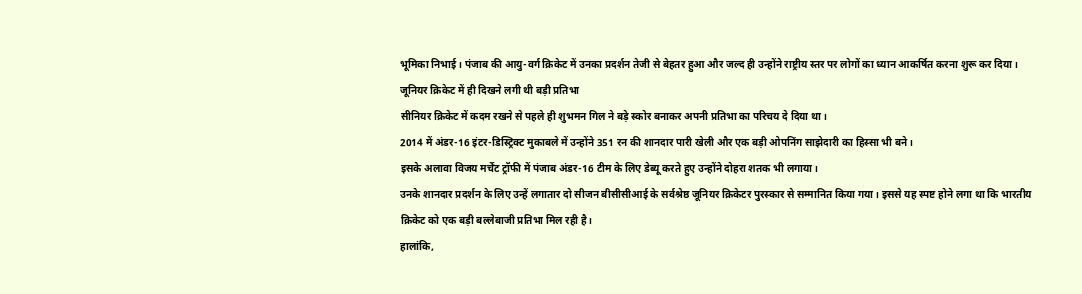भूमिका निभाई। पंजाब की आयु-वर्ग क्रिकेट में उनका प्रदर्शन तेजी से बेहतर हुआ और जल्द ही उन्होंने राष्ट्रीय स्तर पर लोगों का ध्यान आकर्षित करना शुरू कर दिया।
जूनियर क्रिकेट में ही दिखने लगी थी बड़ी प्रतिभा
सीनियर क्रिकेट में कदम रखने से पहले ही शुभमन गिल ने बड़े स्कोर बनाकर अपनी प्रतिभा का परिचय दे दिया था।
2014 में अंडर-16 इंटर-डिस्ट्रिक्ट मुकाबले में उन्होंने 351 रन की शानदार पारी खेली और एक बड़ी ओपनिंग साझेदारी का हिस्सा भी बने।
इसके अलावा विजय मर्चेंट ट्रॉफी में पंजाब अंडर-16 टीम के लिए डेब्यू करते हुए उन्होंने दोहरा शतक भी लगाया।
उनके शानदार प्रदर्शन के लिए उन्हें लगातार दो सीजन बीसीसीआई के सर्वश्रेष्ठ जूनियर क्रिकेटर पुरस्कार से सम्मानित किया गया। इससे यह स्पष्ट होने लगा था कि भारतीय क्रिकेट को एक बड़ी बल्लेबाजी प्रतिभा मिल रही है।
हालांकि,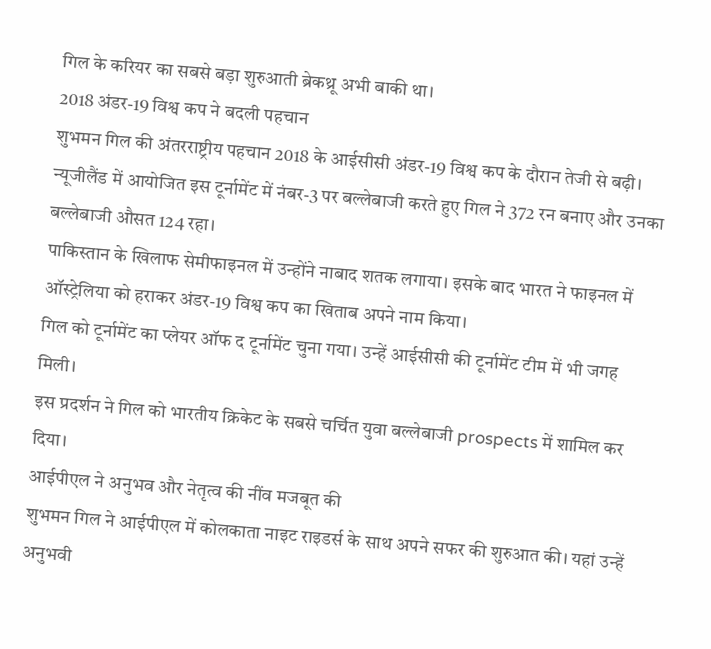गिल के करियर का सबसे बड़ा शुरुआती ब्रेकथ्रू अभी बाकी था।
2018 अंडर-19 विश्व कप ने बदली पहचान
शुभमन गिल की अंतरराष्ट्रीय पहचान 2018 के आईसीसी अंडर-19 विश्व कप के दौरान तेजी से बढ़ी।
न्यूजीलैंड में आयोजित इस टूर्नामेंट में नंबर-3 पर बल्लेबाजी करते हुए गिल ने 372 रन बनाए और उनका बल्लेबाजी औसत 124 रहा।
पाकिस्तान के खिलाफ सेमीफाइनल में उन्होंने नाबाद शतक लगाया। इसके बाद भारत ने फाइनल में ऑस्ट्रेलिया को हराकर अंडर-19 विश्व कप का खिताब अपने नाम किया।
गिल को टूर्नामेंट का प्लेयर ऑफ द टूर्नामेंट चुना गया। उन्हें आईसीसी की टूर्नामेंट टीम में भी जगह मिली।
इस प्रदर्शन ने गिल को भारतीय क्रिकेट के सबसे चर्चित युवा बल्लेबाजी prospects में शामिल कर दिया।
आईपीएल ने अनुभव और नेतृत्व की नींव मजबूत की
शुभमन गिल ने आईपीएल में कोलकाता नाइट राइडर्स के साथ अपने सफर की शुरुआत की। यहां उन्हें अनुभवी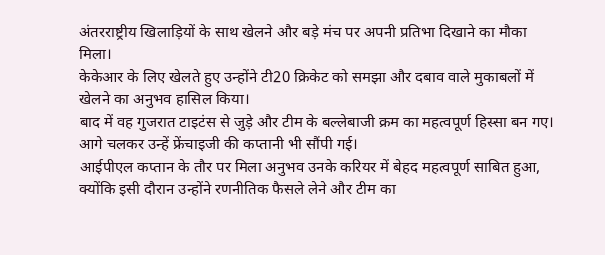अंतरराष्ट्रीय खिलाड़ियों के साथ खेलने और बड़े मंच पर अपनी प्रतिभा दिखाने का मौका मिला।
केकेआर के लिए खेलते हुए उन्होंने टी20 क्रिकेट को समझा और दबाव वाले मुकाबलों में खेलने का अनुभव हासिल किया।
बाद में वह गुजरात टाइटंस से जुड़े और टीम के बल्लेबाजी क्रम का महत्वपूर्ण हिस्सा बन गए। आगे चलकर उन्हें फ्रेंचाइजी की कप्तानी भी सौंपी गई।
आईपीएल कप्तान के तौर पर मिला अनुभव उनके करियर में बेहद महत्वपूर्ण साबित हुआ, क्योंकि इसी दौरान उन्होंने रणनीतिक फैसले लेने और टीम का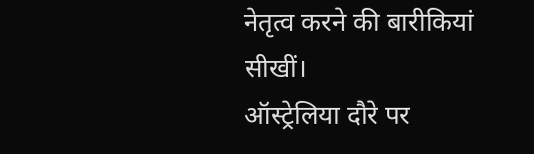नेतृत्व करने की बारीकियां सीखीं।
ऑस्ट्रेलिया दौरे पर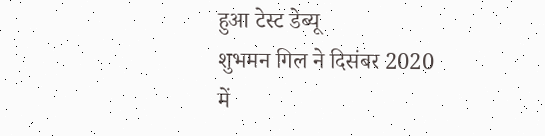हुआ टेस्ट डेब्यू
शुभमन गिल ने दिसंबर 2020 में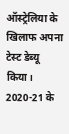ऑस्ट्रेलिया के खिलाफ अपना टेस्ट डेब्यू किया।
2020-21 के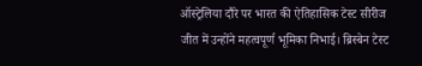ऑस्ट्रेलिया दौरे पर भारत की ऐतिहासिक टेस्ट सीरीज जीत में उन्होंने महत्वपूर्ण भूमिका निभाई। ब्रिस्बेन टेस्ट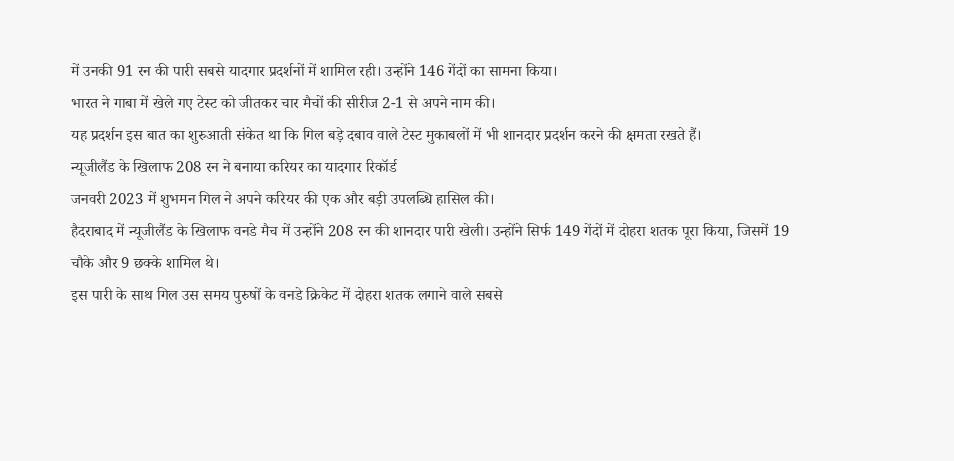में उनकी 91 रन की पारी सबसे यादगार प्रदर्शनों में शामिल रही। उन्होंने 146 गेंदों का सामना किया।
भारत ने गाबा में खेले गए टेस्ट को जीतकर चार मैचों की सीरीज 2-1 से अपने नाम की।
यह प्रदर्शन इस बात का शुरुआती संकेत था कि गिल बड़े दबाव वाले टेस्ट मुकाबलों में भी शानदार प्रदर्शन करने की क्षमता रखते हैं।
न्यूजीलैंड के खिलाफ 208 रन ने बनाया करियर का यादगार रिकॉर्ड
जनवरी 2023 में शुभमन गिल ने अपने करियर की एक और बड़ी उपलब्धि हासिल की।
हैदराबाद में न्यूजीलैंड के खिलाफ वनडे मैच में उन्होंने 208 रन की शानदार पारी खेली। उन्होंने सिर्फ 149 गेंदों में दोहरा शतक पूरा किया, जिसमें 19 चौके और 9 छक्के शामिल थे।
इस पारी के साथ गिल उस समय पुरुषों के वनडे क्रिकेट में दोहरा शतक लगाने वाले सबसे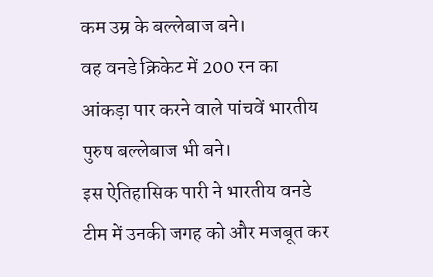कम उम्र के बल्लेबाज बने।
वह वनडे क्रिकेट में 200 रन का आंकड़ा पार करने वाले पांचवें भारतीय पुरुष बल्लेबाज भी बने।
इस ऐतिहासिक पारी ने भारतीय वनडे टीम में उनकी जगह को और मजबूत कर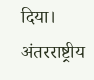दिया।
अंतरराष्ट्रीय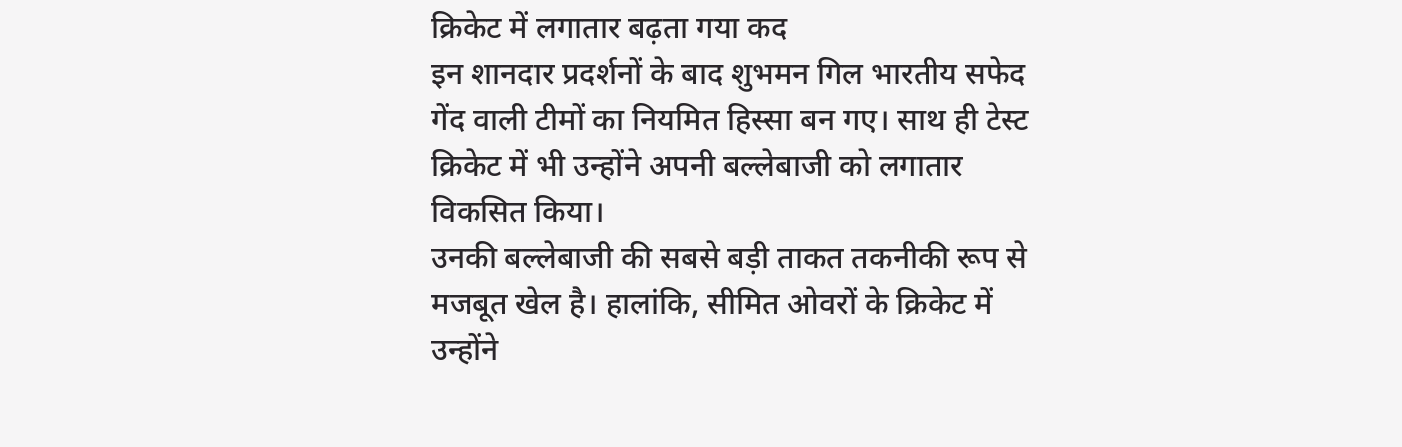क्रिकेट में लगातार बढ़ता गया कद
इन शानदार प्रदर्शनों के बाद शुभमन गिल भारतीय सफेद गेंद वाली टीमों का नियमित हिस्सा बन गए। साथ ही टेस्ट क्रिकेट में भी उन्होंने अपनी बल्लेबाजी को लगातार विकसित किया।
उनकी बल्लेबाजी की सबसे बड़ी ताकत तकनीकी रूप से मजबूत खेल है। हालांकि, सीमित ओवरों के क्रिकेट में उन्होंने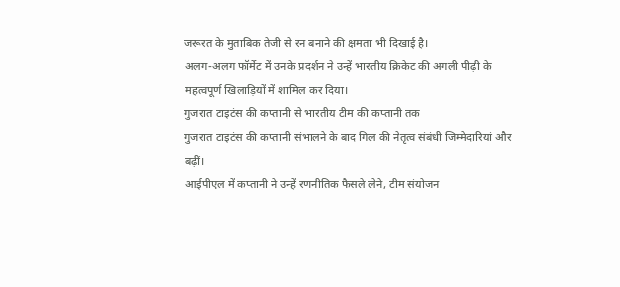जरूरत के मुताबिक तेजी से रन बनाने की क्षमता भी दिखाई है।
अलग-अलग फॉर्मेट में उनके प्रदर्शन ने उन्हें भारतीय क्रिकेट की अगली पीढ़ी के महत्वपूर्ण खिलाड़ियों में शामिल कर दिया।
गुजरात टाइटंस की कप्तानी से भारतीय टीम की कप्तानी तक
गुजरात टाइटंस की कप्तानी संभालने के बाद गिल की नेतृत्व संबंधी जिम्मेदारियां और बढ़ीं।
आईपीएल में कप्तानी ने उन्हें रणनीतिक फैसले लेने, टीम संयोजन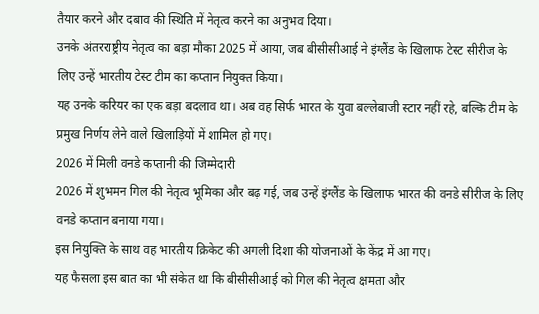तैयार करने और दबाव की स्थिति में नेतृत्व करने का अनुभव दिया।
उनके अंतरराष्ट्रीय नेतृत्व का बड़ा मौका 2025 में आया, जब बीसीसीआई ने इंग्लैंड के खिलाफ टेस्ट सीरीज के लिए उन्हें भारतीय टेस्ट टीम का कप्तान नियुक्त किया।
यह उनके करियर का एक बड़ा बदलाव था। अब वह सिर्फ भारत के युवा बल्लेबाजी स्टार नहीं रहे, बल्कि टीम के प्रमुख निर्णय लेने वाले खिलाड़ियों में शामिल हो गए।
2026 में मिली वनडे कप्तानी की जिम्मेदारी
2026 में शुभमन गिल की नेतृत्व भूमिका और बढ़ गई, जब उन्हें इंग्लैंड के खिलाफ भारत की वनडे सीरीज के लिए वनडे कप्तान बनाया गया।
इस नियुक्ति के साथ वह भारतीय क्रिकेट की अगली दिशा की योजनाओं के केंद्र में आ गए।
यह फैसला इस बात का भी संकेत था कि बीसीसीआई को गिल की नेतृत्व क्षमता और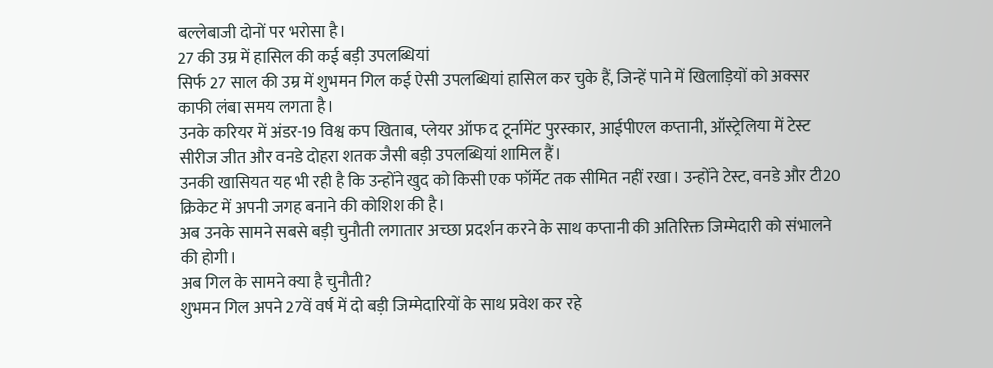बल्लेबाजी दोनों पर भरोसा है।
27 की उम्र में हासिल की कई बड़ी उपलब्धियां
सिर्फ 27 साल की उम्र में शुभमन गिल कई ऐसी उपलब्धियां हासिल कर चुके हैं, जिन्हें पाने में खिलाड़ियों को अक्सर काफी लंबा समय लगता है।
उनके करियर में अंडर-19 विश्व कप खिताब, प्लेयर ऑफ द टूर्नामेंट पुरस्कार, आईपीएल कप्तानी, ऑस्ट्रेलिया में टेस्ट सीरीज जीत और वनडे दोहरा शतक जैसी बड़ी उपलब्धियां शामिल हैं।
उनकी खासियत यह भी रही है कि उन्होंने खुद को किसी एक फॉर्मेट तक सीमित नहीं रखा। उन्होंने टेस्ट, वनडे और टी20 क्रिकेट में अपनी जगह बनाने की कोशिश की है।
अब उनके सामने सबसे बड़ी चुनौती लगातार अच्छा प्रदर्शन करने के साथ कप्तानी की अतिरिक्त जिम्मेदारी को संभालने की होगी।
अब गिल के सामने क्या है चुनौती?
शुभमन गिल अपने 27वें वर्ष में दो बड़ी जिम्मेदारियों के साथ प्रवेश कर रहे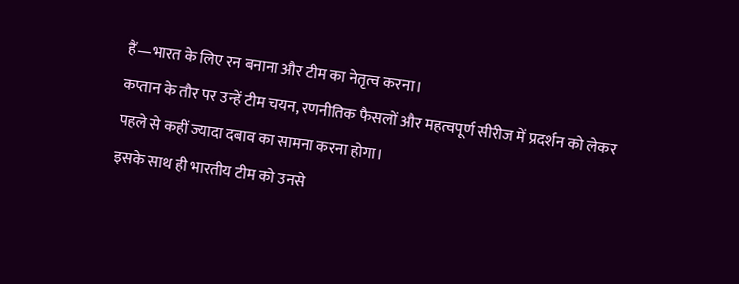हैं—भारत के लिए रन बनाना और टीम का नेतृत्व करना।
कप्तान के तौर पर उन्हें टीम चयन, रणनीतिक फैसलों और महत्वपूर्ण सीरीज में प्रदर्शन को लेकर पहले से कहीं ज्यादा दबाव का सामना करना होगा।
इसके साथ ही भारतीय टीम को उनसे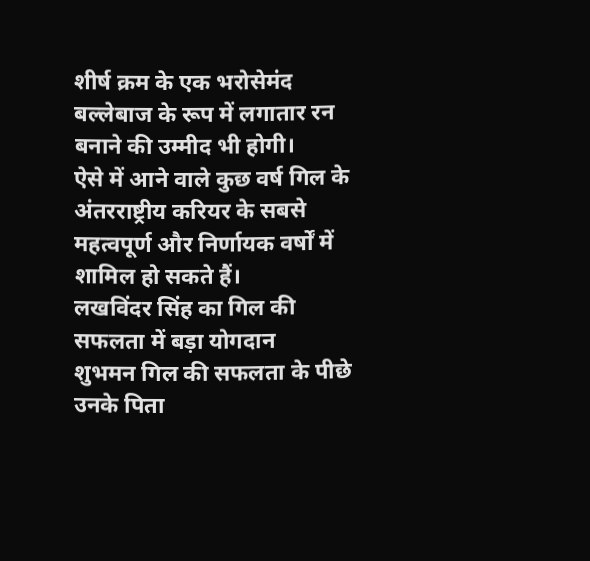शीर्ष क्रम के एक भरोसेमंद बल्लेबाज के रूप में लगातार रन बनाने की उम्मीद भी होगी।
ऐसे में आने वाले कुछ वर्ष गिल के अंतरराष्ट्रीय करियर के सबसे महत्वपूर्ण और निर्णायक वर्षों में शामिल हो सकते हैं।
लखविंदर सिंह का गिल की सफलता में बड़ा योगदान
शुभमन गिल की सफलता के पीछे उनके पिता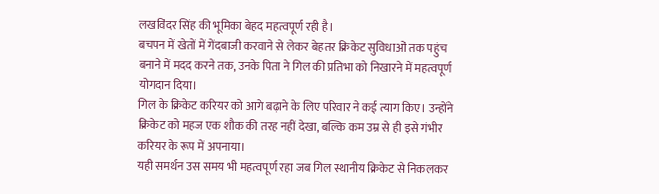लखविंदर सिंह की भूमिका बेहद महत्वपूर्ण रही है।
बचपन में खेतों में गेंदबाजी करवाने से लेकर बेहतर क्रिकेट सुविधाओं तक पहुंच बनाने में मदद करने तक, उनके पिता ने गिल की प्रतिभा को निखारने में महत्वपूर्ण योगदान दिया।
गिल के क्रिकेट करियर को आगे बढ़ाने के लिए परिवार ने कई त्याग किए। उन्होंने क्रिकेट को महज एक शौक की तरह नहीं देखा, बल्कि कम उम्र से ही इसे गंभीर करियर के रूप में अपनाया।
यही समर्थन उस समय भी महत्वपूर्ण रहा जब गिल स्थानीय क्रिकेट से निकलकर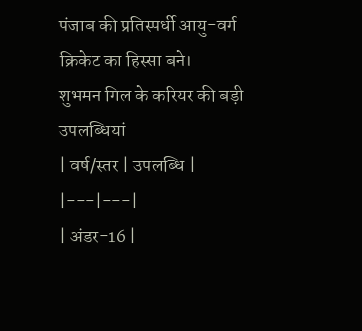पंजाब की प्रतिस्पर्धी आयु-वर्ग क्रिकेट का हिस्सा बने।
शुभमन गिल के करियर की बड़ी उपलब्धियां
| वर्ष/स्तर | उपलब्धि |
|---|---|
| अंडर-16 |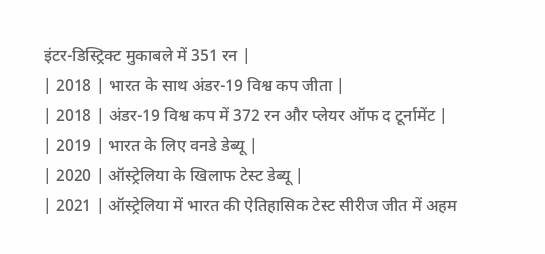इंटर-डिस्ट्रिक्ट मुकाबले में 351 रन |
| 2018 | भारत के साथ अंडर-19 विश्व कप जीता |
| 2018 | अंडर-19 विश्व कप में 372 रन और प्लेयर ऑफ द टूर्नामेंट |
| 2019 | भारत के लिए वनडे डेब्यू |
| 2020 | ऑस्ट्रेलिया के खिलाफ टेस्ट डेब्यू |
| 2021 | ऑस्ट्रेलिया में भारत की ऐतिहासिक टेस्ट सीरीज जीत में अहम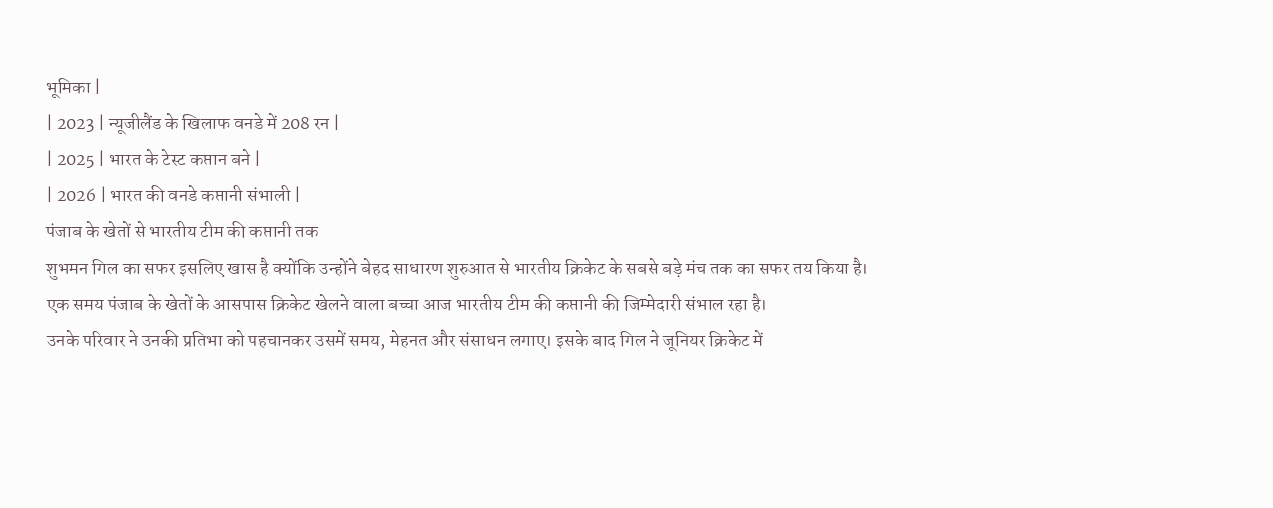भूमिका |
| 2023 | न्यूजीलैंड के खिलाफ वनडे में 208 रन |
| 2025 | भारत के टेस्ट कप्तान बने |
| 2026 | भारत की वनडे कप्तानी संभाली |
पंजाब के खेतों से भारतीय टीम की कप्तानी तक
शुभमन गिल का सफर इसलिए खास है क्योंकि उन्होंने बेहद साधारण शुरुआत से भारतीय क्रिकेट के सबसे बड़े मंच तक का सफर तय किया है।
एक समय पंजाब के खेतों के आसपास क्रिकेट खेलने वाला बच्चा आज भारतीय टीम की कप्तानी की जिम्मेदारी संभाल रहा है।
उनके परिवार ने उनकी प्रतिभा को पहचानकर उसमें समय, मेहनत और संसाधन लगाए। इसके बाद गिल ने जूनियर क्रिकेट में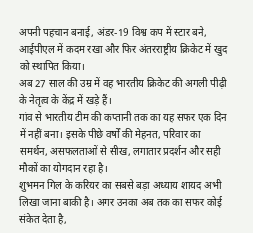अपनी पहचान बनाई, अंडर-19 विश्व कप में स्टार बने, आईपीएल में कदम रखा और फिर अंतरराष्ट्रीय क्रिकेट में खुद को स्थापित किया।
अब 27 साल की उम्र में वह भारतीय क्रिकेट की अगली पीढ़ी के नेतृत्व के केंद्र में खड़े हैं।
गांव से भारतीय टीम की कप्तानी तक का यह सफर एक दिन में नहीं बना। इसके पीछे वर्षों की मेहनत, परिवार का समर्थन, असफलताओं से सीख, लगातार प्रदर्शन और सही मौकों का योगदान रहा है।
शुभमन गिल के करियर का सबसे बड़ा अध्याय शायद अभी लिखा जाना बाकी है। अगर उनका अब तक का सफर कोई संकेत देता है,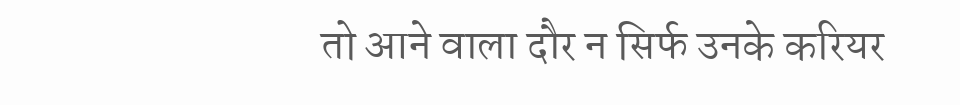तो आने वाला दौर न सिर्फ उनके करियर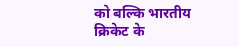को बल्कि भारतीय क्रिकेट के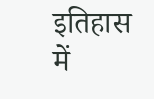इतिहास में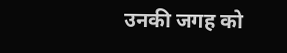उनकी जगह को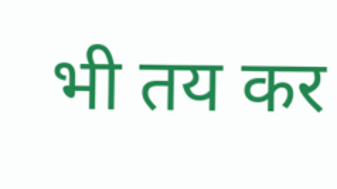भी तय कर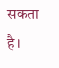सकता है।